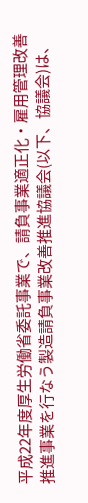平成22年度厚生労働省委託事業で、請負事業適正化・雇用管理改善推進事業を行なう製造請負事業改善推進協議会(以下、協議会)は、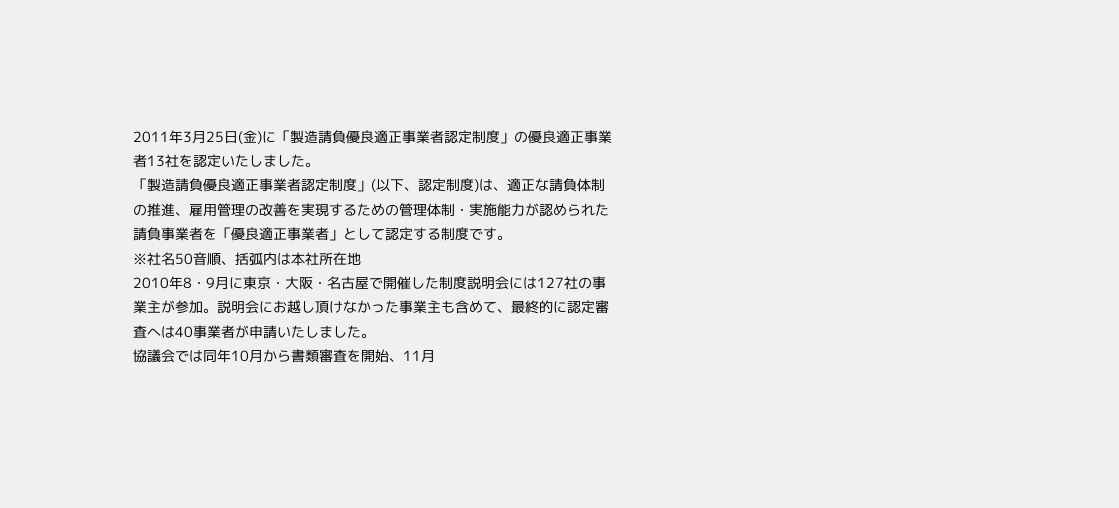2011年3月25日(金)に「製造請負優良適正事業者認定制度」の優良適正事業者13社を認定いたしました。
「製造請負優良適正事業者認定制度」(以下、認定制度)は、適正な請負体制の推進、雇用管理の改善を実現するための管理体制・実施能力が認められた請負事業者を「優良適正事業者」として認定する制度です。
※社名50音順、括弧内は本社所在地
2010年8・9月に東京・大阪・名古屋で開催した制度説明会には127社の事業主が参加。説明会にお越し頂けなかった事業主も含めて、最終的に認定審査へは40事業者が申請いたしました。
協議会では同年10月から書類審査を開始、11月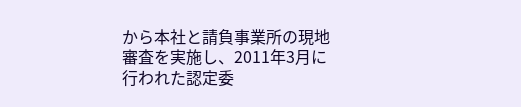から本社と請負事業所の現地審査を実施し、2011年3月に行われた認定委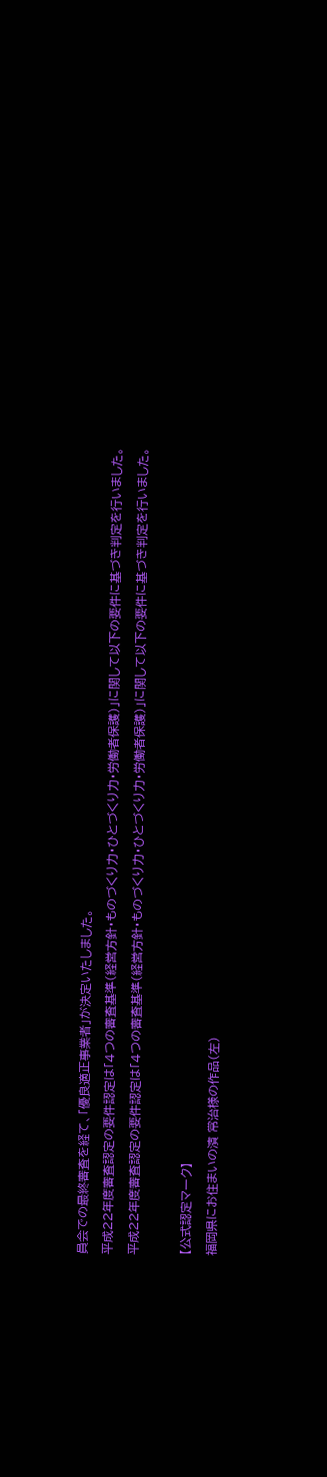員会での最終審査を経て、「優良適正事業者」が決定いたしました。
平成22年度審査認定の要件認定は「4つの審査基準(経営方針・ものづくり力・ひとづくり力・労働者保護)」に関して以下の要件に基づき判定を行いました。
平成22年度審査認定の要件認定は「4つの審査基準(経営方針・ものづくり力・ひとづくり力・労働者保護)」に関して以下の要件に基づき判定を行いました。

【公式認定マーク】
福岡県にお住まいの濱 常治様の作品(左)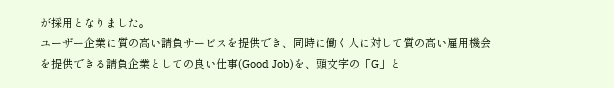が採用となりました。
ユーザー企業に質の高い請負サービスを提供でき、同時に働く人に対して質の高い雇用機会を提供できる請負企業としての良い仕事(Good Job)を、頭文字の「G」と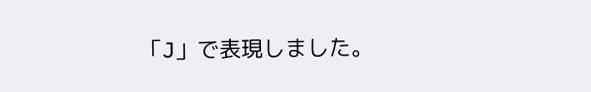「J」で表現しました。